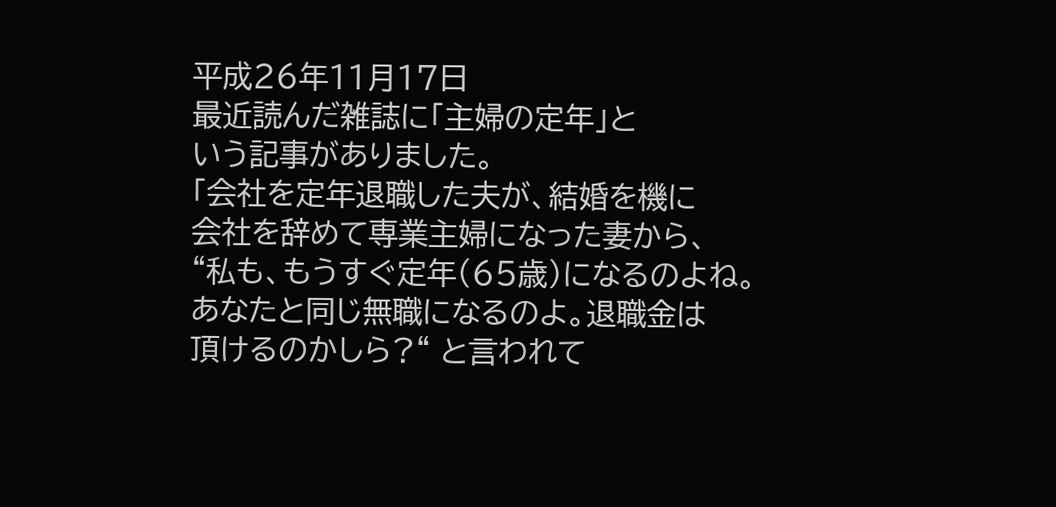平成26年11月17日
最近読んだ雑誌に「主婦の定年」と
いう記事がありました。
「会社を定年退職した夫が、結婚を機に
会社を辞めて専業主婦になった妻から、
“私も、もうすぐ定年(65歳)になるのよね。
あなたと同じ無職になるのよ。退職金は
頂けるのかしら?“ と言われて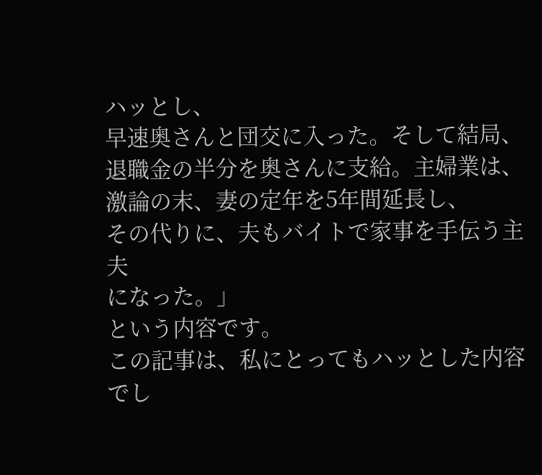ハッとし、
早速奥さんと団交に入った。そして結局、
退職金の半分を奥さんに支給。主婦業は、
激論の末、妻の定年を5年間延長し、
その代りに、夫もバイトで家事を手伝う主夫
になった。」
という内容です。
この記事は、私にとってもハッとした内容でし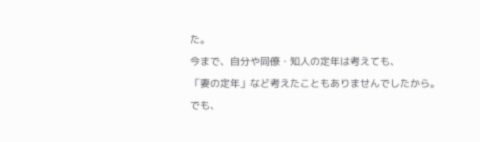た。
今まで、自分や同僚・知人の定年は考えても、
「妻の定年」など考えたこともありませんでしたから。
でも、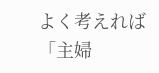よく考えれば「主婦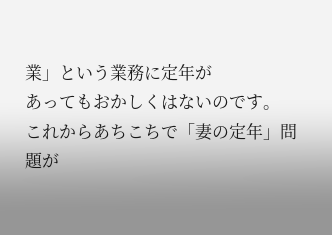業」という業務に定年が
あってもおかしくはないのです。
これからあちこちで「妻の定年」問題が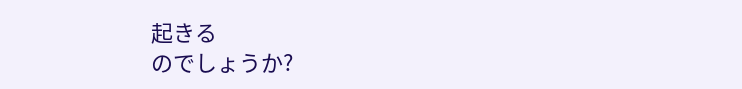起きる
のでしょうか?